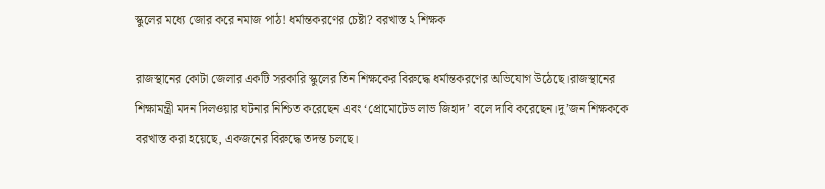স্কুলের মধ্যে জোর করে নমাজ পাঠ! ধর্মান্তকরণের চেষ্টা? বরখাস্ত ২ শিক্ষক

রাজস্থানের কোটা জেলার একটি সরকারি স্কুলের তিন শিক্ষকের বিরুদ্ধে ধর্মান্তকরণের অভিযোগ উঠেছে।রাজস্থানের শিক্ষামন্ত্রী মদন দিলওয়ার ঘটনার নিশ্চিত করেছেন এবং ‘প্রোমোটেড লাভ জিহাদ’ বলে দাবি করেছেন।দু’জন শিক্ষককে বরখাস্ত করা হয়েছে, একজনের বিরুদ্ধে তদন্ত চলছে।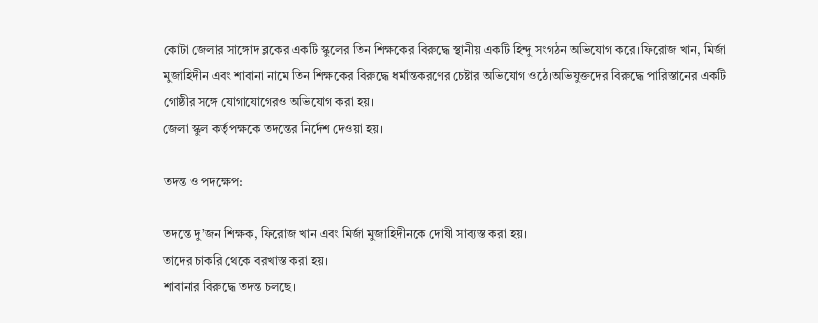কোটা জেলার সাঙ্গোদ ব্লকের একটি স্কুলের তিন শিক্ষকের বিরুদ্ধে স্থানীয় একটি হিন্দু সংগঠন অভিযোগ করে।ফিরোজ খান, মির্জা মুজাহিদীন এবং শাবানা নামে তিন শিক্ষকের বিরুদ্ধে ধর্মান্তকরণের চেষ্টার অভিযোগ ওঠে।অভিযুক্তদের বিরুদ্ধে পারিস্তানের একটি গোষ্ঠীর সঙ্গে যোগাযোগেরও অভিযোগ করা হয়।
জেলা স্কুল কর্তৃপক্ষকে তদন্তের নির্দেশ দেওয়া হয়।

তদন্ত ও পদক্ষেপ:

তদন্তে দু’জন শিক্ষক, ফিরোজ খান এবং মির্জা মুজাহিদীনকে দোষী সাব্যস্ত করা হয়।
তাদের চাকরি থেকে বরখাস্ত করা হয়।
শাবানার বিরুদ্ধে তদন্ত চলছে।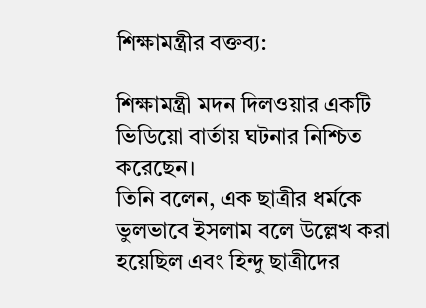শিক্ষামন্ত্রীর বক্তব্য:

শিক্ষামন্ত্রী মদন দিলওয়ার একটি ভিডিয়ো বার্তায় ঘটনার নিশ্চিত করেছেন।
তিনি বলেন, এক ছাত্রীর ধর্মকে ভুলভাবে ইসলাম বলে উল্লেখ করা হয়েছিল এবং হিন্দু ছাত্রীদের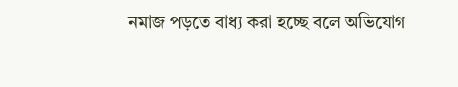নমাজ পড়তে বাধ্য করা হচ্ছে বলে অভিযোগ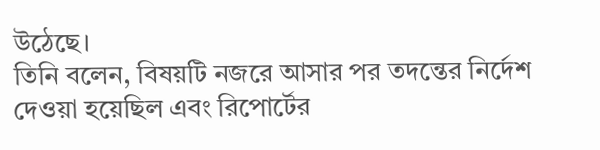উঠেছে।
তিনি বলেন, বিষয়টি নজরে আসার পর তদন্তের নির্দেশ দেওয়া হয়েছিল এবং রিপোর্টের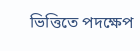ভিত্তিতে পদক্ষেপ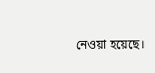নেওয়া হয়েছে।